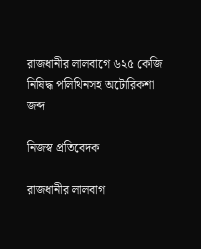রাজধানীর লালবাগে ৬২৫ কেজি নিষিদ্ধ পলিথিনসহ অটোরিকশা জব্দ

নিজস্ব প্রতিবেদক

রাজধানীর লালবাগ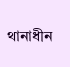থানাধীন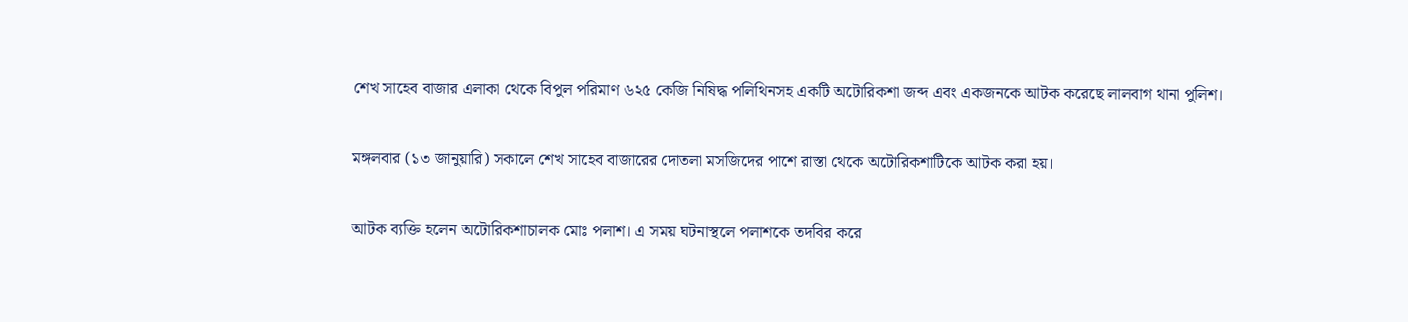শেখ সাহেব বাজার এলাকা থেকে বিপুল পরিমাণ ৬২৫ কেজি নিষিদ্ধ পলিথিনসহ একটি অটোরিকশা জব্দ এবং একজনকে আটক করেছে লালবাগ থানা পুলিশ।

মঙ্গলবার (১৩ জানুয়ারি) সকালে শেখ সাহেব বাজারের দোতলা মসজিদের পাশে রাস্তা থেকে অটোরিকশাটিকে আটক করা হয়।

আটক ব্যক্তি হলেন অটোরিকশাচালক মোঃ পলাশ। এ সময় ঘটনাস্থলে পলাশকে তদবির করে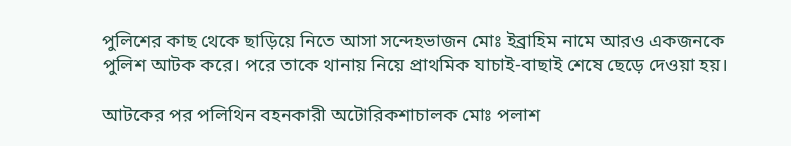পুলিশের কাছ থেকে ছাড়িয়ে নিতে আসা সন্দেহভাজন মোঃ ইব্রাহিম নামে আরও একজনকে পুলিশ আটক করে। পরে তাকে থানায় নিয়ে প্রাথমিক যাচাই-বাছাই শেষে ছেড়ে দেওয়া হয়।

আটকের পর পলিথিন বহনকারী অটোরিকশাচালক মোঃ পলাশ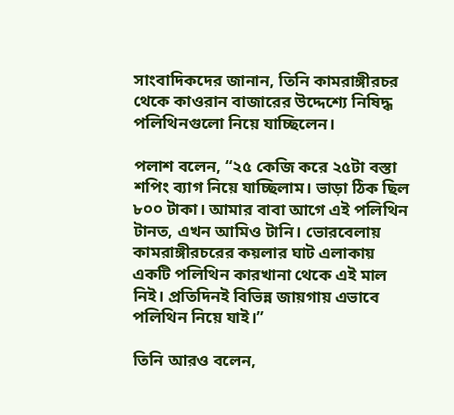সাংবাদিকদের জানান, তিনি কামরাঙ্গীরচর থেকে কাওরান বাজারের উদ্দেশ্যে নিষিদ্ধ পলিথিনগুলো নিয়ে যাচ্ছিলেন।

পলাশ বলেন, “২৫ কেজি করে ২৫টা বস্তা শপিং ব্যাগ নিয়ে যাচ্ছিলাম। ভাড়া ঠিক ছিল ৮০০ টাকা। আমার বাবা আগে এই পলিথিন টানত, এখন আমিও টানি। ভোরবেলায় কামরাঙ্গীরচরের কয়লার ঘাট এলাকায় একটি পলিথিন কারখানা থেকে এই মাল নিই। প্রতিদিনই বিভিন্ন জায়গায় এভাবে পলিথিন নিয়ে যাই।”

তিনি আরও বলেন,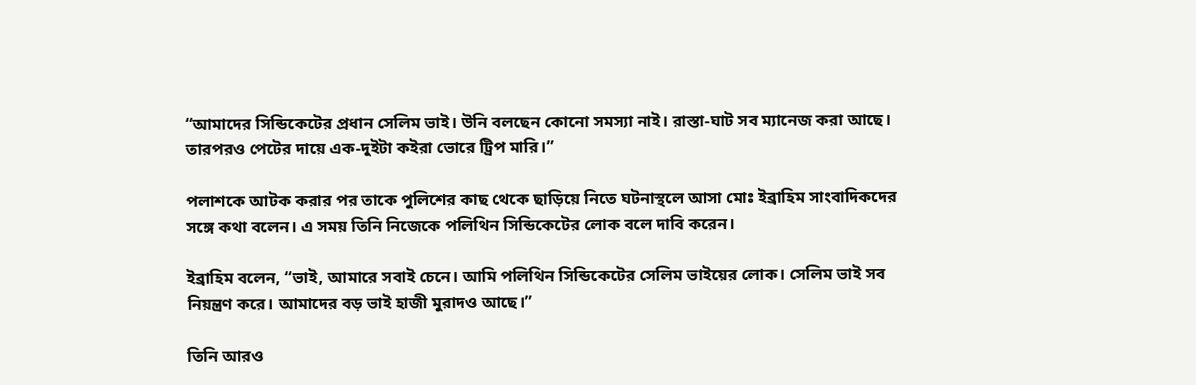“আমাদের সিন্ডিকেটের প্রধান সেলিম ভাই। উনি বলছেন কোনো সমস্যা নাই। রাস্তা-ঘাট সব ম্যানেজ করা আছে। তারপরও পেটের দায়ে এক-দুইটা কইরা ভোরে ট্রিপ মারি।”

পলাশকে আটক করার পর তাকে পুলিশের কাছ থেকে ছাড়িয়ে নিতে ঘটনাস্থলে আসা মোঃ ইব্রাহিম সাংবাদিকদের সঙ্গে কথা বলেন। এ সময় তিনি নিজেকে পলিথিন সিন্ডিকেটের লোক বলে দাবি করেন।

ইব্রাহিম বলেন, “ভাই, আমারে সবাই চেনে। আমি পলিথিন সিন্ডিকেটের সেলিম ভাইয়ের লোক। সেলিম ভাই সব নিয়ন্ত্রণ করে। আমাদের বড় ভাই হাজী মুরাদও আছে।”

তিনি আরও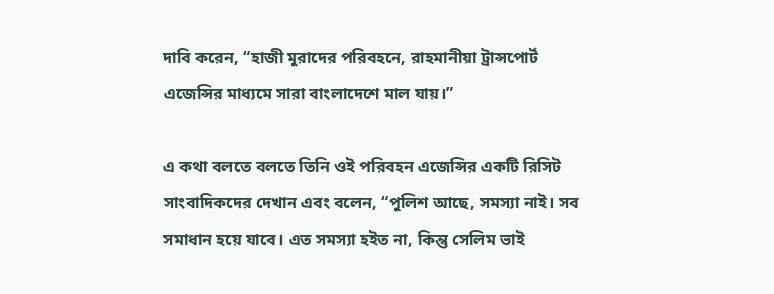দাবি করেন, “হাজী মুরাদের পরিবহনে, রাহমানীয়া ট্রান্সপোর্ট এজেন্সির মাধ্যমে সারা বাংলাদেশে মাল যায়।”

এ কথা বলতে বলতে তিনি ওই পরিবহন এজেন্সির একটি রিসিট সাংবাদিকদের দেখান এবং বলেন, “পুলিশ আছে, সমস্যা নাই। সব সমাধান হয়ে যাবে। এত সমস্যা হইত না, কিন্তু সেলিম ভাই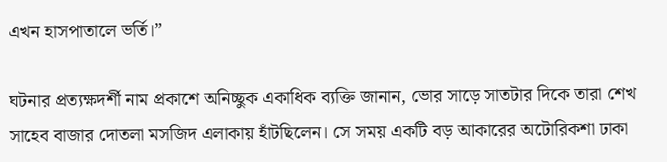এখন হাসপাতালে ভর্তি।”

ঘটনার প্রত্যক্ষদর্শী নাম প্রকাশে অনিচ্ছুক একাধিক ব্যক্তি জানান, ভোর সাড়ে সাতটার দিকে তারা শেখ সাহেব বাজার দোতলা মসজিদ এলাকায় হাঁটছিলেন। সে সময় একটি বড় আকারের অটোরিকশা ঢাকা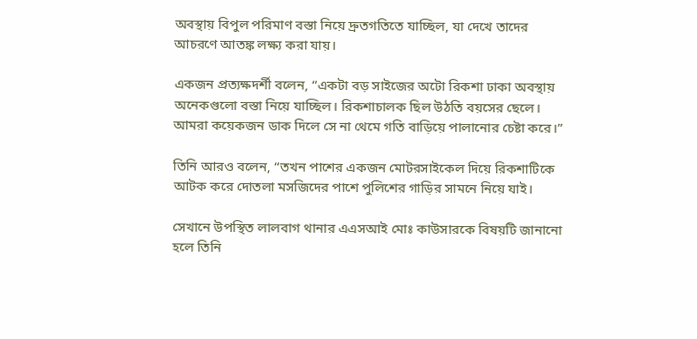অবস্থায় বিপুল পরিমাণ বস্তা নিয়ে দ্রুতগতিতে যাচ্ছিল, যা দেখে তাদের আচরণে আতঙ্ক লক্ষ্য করা যায়।

একজন প্রত্যক্ষদর্শী বলেন, “একটা বড় সাইজের অটো রিকশা ঢাকা অবস্থায় অনেকগুলো বস্তা নিয়ে যাচ্ছিল। রিকশাচালক ছিল উঠতি বয়সের ছেলে। আমরা কয়েকজন ডাক দিলে সে না থেমে গতি বাড়িয়ে পালানোর চেষ্টা করে।”

তিনি আরও বলেন, “তখন পাশের একজন মোটরসাইকেল দিয়ে রিকশাটিকে আটক করে দোতলা মসজিদের পাশে পুলিশের গাড়ির সামনে নিয়ে যাই।

সেখানে উপস্থিত লালবাগ থানার এএসআই মোঃ কাউসারকে বিষয়টি জানানো হলে তিনি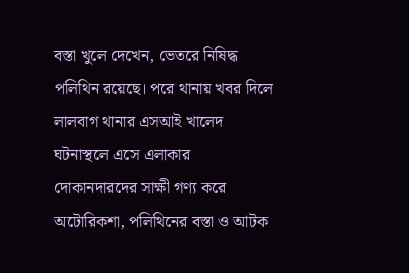বস্তা খুলে দেখেন, ভেতরে নিষিদ্ধ পলিথিন রয়েছে। পরে থানায় খবর দিলে লালবাগ থানার এসআই খালেদ ঘটনাস্থলে এসে এলাকার দোকানদারদের সাক্ষী গণ্য করে অটোরিকশা, পলিথিনের বস্তা ও আটক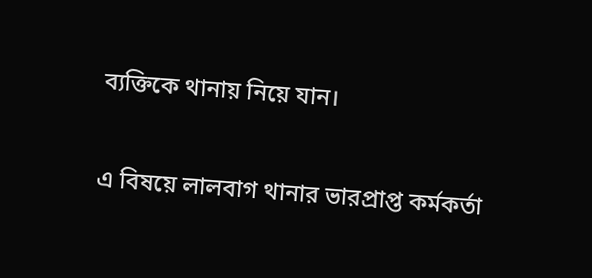ব্যক্তিকে থানায় নিয়ে যান।

এ বিষয়ে লালবাগ থানার ভারপ্রাপ্ত কর্মকর্তা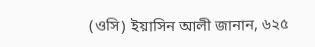(ওসি) ইয়াসিন আলী জানান, ৬২৫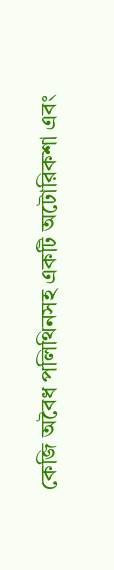কেজি অবৈধ পলিথিনসহ একটি অটোরিকশা এবং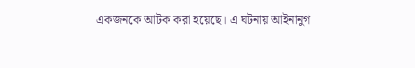একজনকে আটক করা হয়েছে। এ ঘটনায় আইনানুগ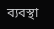ব্যবস্থা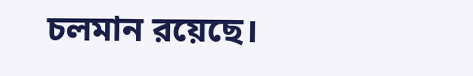চলমান রয়েছে।